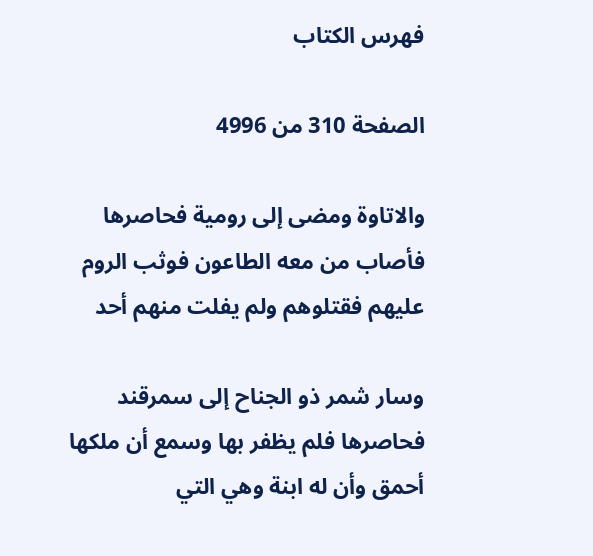فهرس الكتاب

الصفحة 310 من 4996

والاتاوة ومضى إلى رومية فحاصرها فأصاب من معه الطاعون فوثب الروم عليهم فقتلوهم ولم يفلت منهم أحد

وسار شمر ذو الجناح إلى سمرقند فحاصرها فلم يظفر بها وسمع أن ملكها أحمق وأن له ابنة وهي التي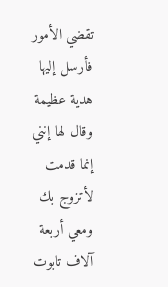تقضي الأمور فأرسل إليها هدية عظيمة وقال لها إنني إنما قدمت لأتزوج بك ومعي أربعة آلاف تابوت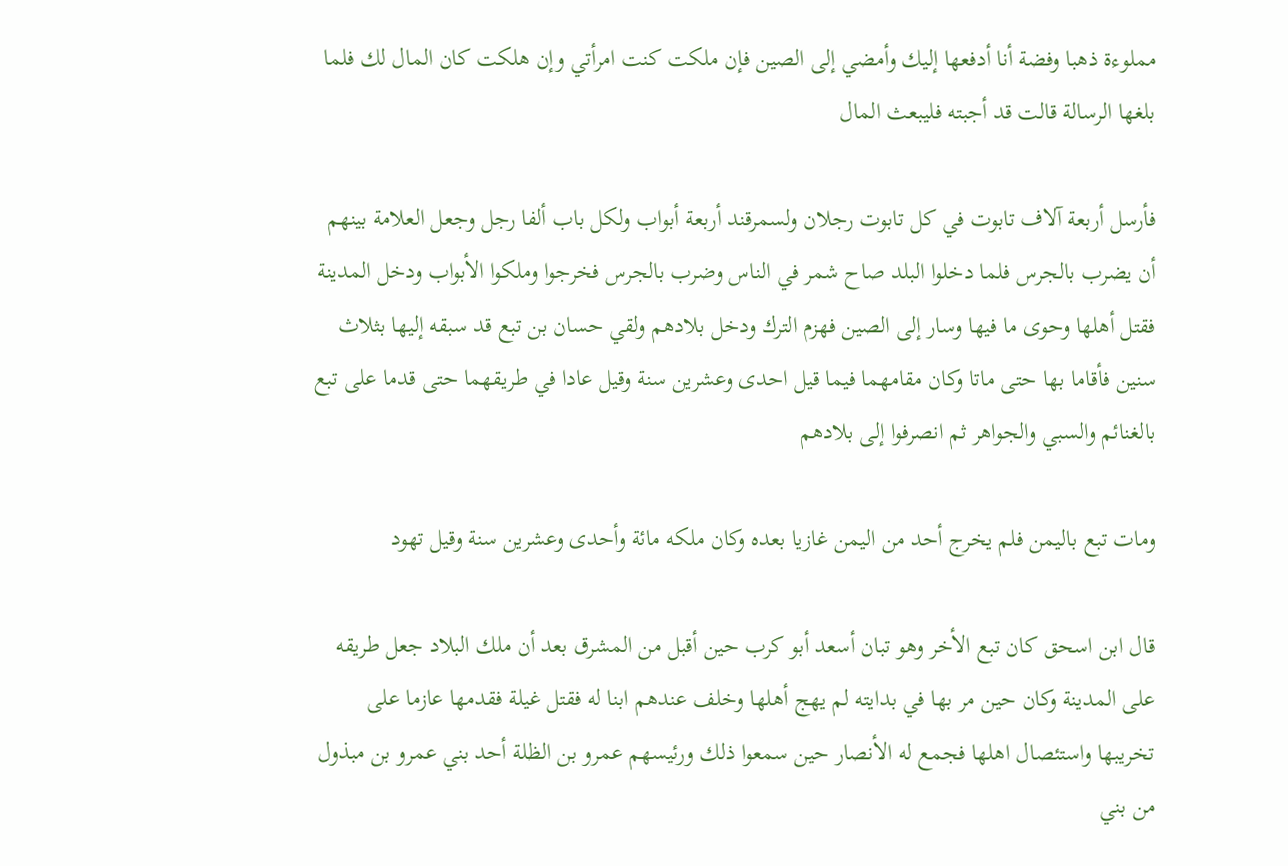مملوءة ذهبا وفضة أنا أدفعها إليك وأمضي إلى الصين فإن ملكت كنت امرأتي وإن هلكت كان المال لك فلما بلغها الرسالة قالت قد أجبته فليبعث المال

فأرسل أربعة آلاف تابوت في كل تابوت رجلان ولسمرقند أربعة أبواب ولكل باب ألفا رجل وجعل العلامة بينهم أن يضرب بالجرس فلما دخلوا البلد صاح شمر في الناس وضرب بالجرس فخرجوا وملكوا الأبواب ودخل المدينة فقتل أهلها وحوى ما فيها وسار إلى الصين فهزم الترك ودخل بلادهم ولقي حسان بن تبع قد سبقه إليها بثلاث سنين فأقاما بها حتى ماتا وكان مقامهما فيما قيل احدى وعشرين سنة وقيل عادا في طريقهما حتى قدما على تبع بالغنائم والسبي والجواهر ثم انصرفوا إلى بلادهم

ومات تبع باليمن فلم يخرج أحد من اليمن غازيا بعده وكان ملكه مائة وأحدى وعشرين سنة وقيل تهود

قال ابن اسحق كان تبع الأخر وهو تبان أسعد أبو كرب حين أقبل من المشرق بعد أن ملك البلاد جعل طريقه على المدينة وكان حين مر بها في بدايته لم يهج أهلها وخلف عندهم ابنا له فقتل غيلة فقدمها عازما على تخريبها واستئصال اهلها فجمع له الأنصار حين سمعوا ذلك ورئيسهم عمرو بن الظلة أحد بني عمرو بن مبذول من بني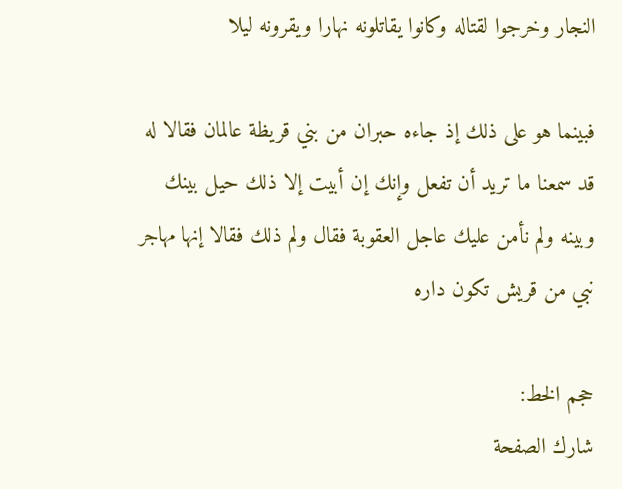النجار وخرجوا لقتاله وكانوا يقاتلونه نهارا ويقرونه ليلا

فبينما هو على ذلك إذ جاءه حبران من بني قريظة عالمان فقالا له قد سمعنا ما تريد أن تفعل وإنك إن أبيت إلا ذلك حيل بينك وبينه ولم نأمن عليك عاجل العقوبة فقال ولم ذلك فقالا إنها مهاجر نبي من قريش تكون داره

حجم الخط:
شارك الصفحة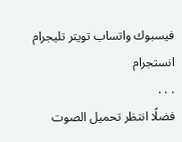فيسبوك واتساب تويتر تليجرام انستجرام
. . .
فضلًا انتظر تحميل الصوت